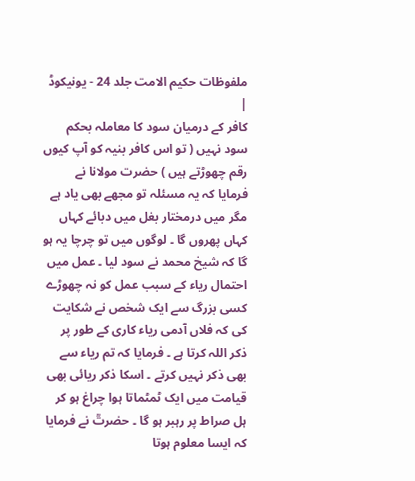ملفوظات حکیم الامت جلد 24 - یونیکوڈ |
کافر کے درمیان سود کا معاملہ بحکم سود نہیں ( تو اس کافر بنیہ کو آپ کیوں رقم چھوڑتے ہیں ) حضرت مولانا نے فرمایا کہ یہ مسئلہ تو مجھے بھی یاد ہے مگر میں درمختار بغل میں دبائے کہاں کہاں پھروں گا ۔ لوگوں میں تو چرچا یہ ہو گا کہ شیخ محمد نے سود لیا ۔ عمل میں احتمال ریاء کے سبب عمل کو نہ چھوڑے کسی بزرگ سے ایک شخص نے شکایت کی کہ فلاں آدمی ریاء کاری کے طور پر ذکر اللہ کرتا ہے ۔ فرمایا کہ تم ریاء سے بھی ذکر نہیں کرتے ۔ اسکا ذکر ریائی بھی قیامت میں ایک ٹمٹماتا ہوا چراغ ہو کر ہل صراط پر رہبر ہو گا ۔ حضرتؒ نے فرمایا کہ ایسا معلوم ہوتا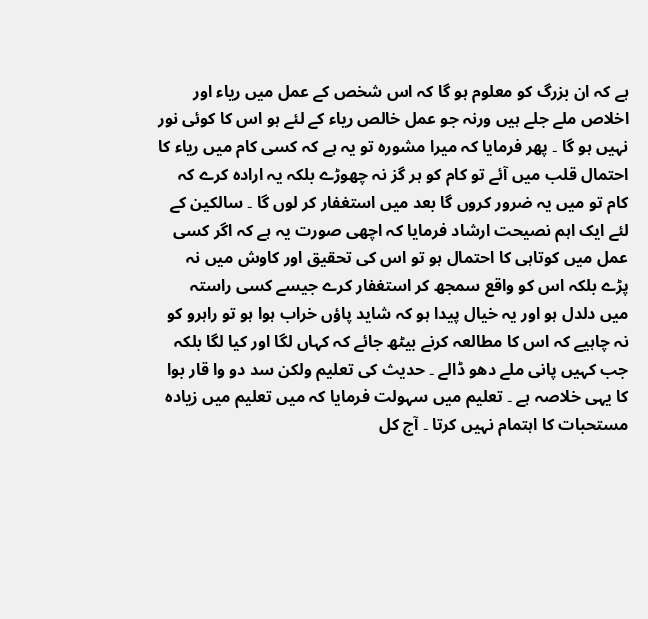ہے کہ ان بزرگ کو معلوم ہو گا کہ اس شخص کے عمل میں ریاء اور اخلاص ملے جلے ہیں ورنہ جو عمل خالص ریاء کے لئے ہو اس کا کوئی نور نہیں ہو گا ۔ پھر فرمایا کہ میرا مشورہ تو یہ ہے کہ کسی کام میں ریاء کا احتمال قلب میں آئے تو کام کو ہر گز نہ چھوڑے بلکہ یہ ارادہ کرے کہ کام تو میں یہ ضرور کروں گا بعد میں استغفار کر لوں گا ۔ سالکین کے لئے ایک اہم نصیحت ارشاد فرمایا کہ اچھی صورت یہ ہے کہ اگر کسی عمل میں کوتاہی کا احتمال ہو تو اس کی تحقیق اور کاوش میں نہ پڑے بلکہ اس کو واقع سمجھ کر استغفار کرے جیسے کسی راستہ میں دلدل ہو اور یہ خیال پیدا ہو کہ شاید پاؤں خراب ہوا ہو تو راہرو کو نہ چاہیے کہ اس کا مطالعہ کرنے بیٹھ جائے کہ کہاں لگا اور کیا لگا بلکہ جب کہیں پانی ملے دھو ڈالے ۔ حدیث کی تعلیم ولکن سد دو وا قار بوا کا یہی خلاصہ ہے ۔ تعلیم میں سہولت فرمایا کہ میں تعلیم میں زیادہ مستحبات کا اہتمام نہیں کرتا ۔ آج کل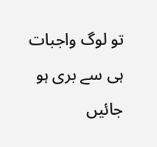تو لوگ واجبات ہی سے بری ہو جائیں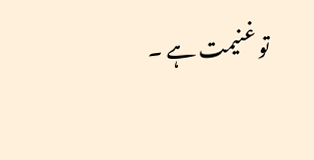تو غنیمت ہے ۔